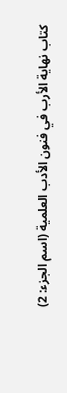كتاب نهاية الأرب في فنون الأدب العلمية (اسم الجزء: 2)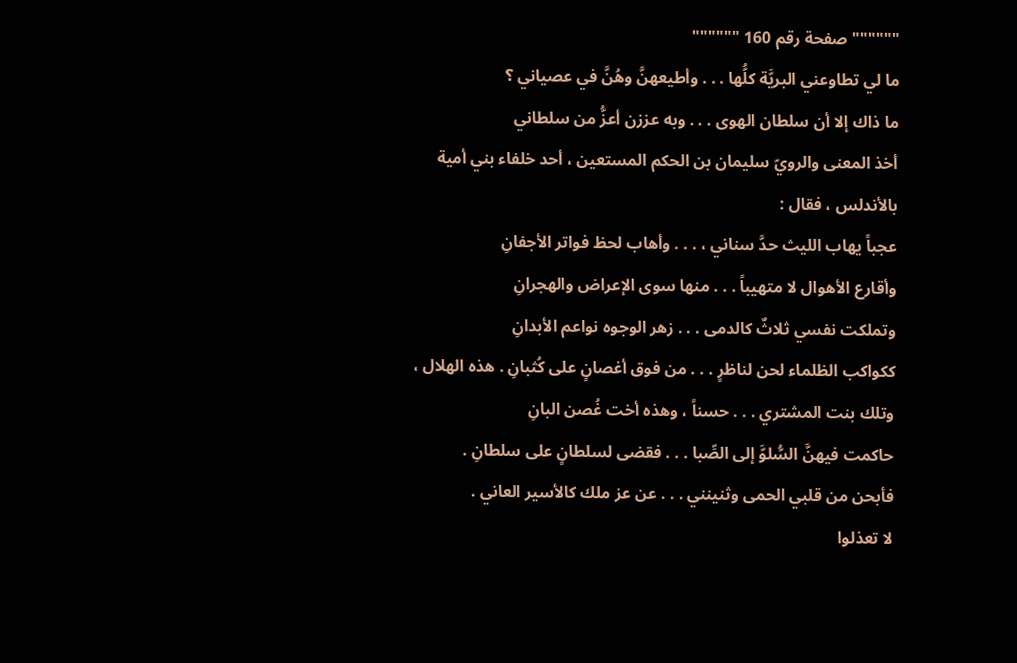"""""" صفحة رقم 160 """"""
ما لي تطاوعني البريَّة كلُّها . . . وأطيعهنَّ وهُنَّ في عصياني ؟
ما ذاك إلا أن سلطان الهوى . . . وبه عززن أعزُّ من سلطاني
أخذ المعنى والرويّ سليمان بن الحكم المستعين ، أحد خلفاء بني أمية بالأندلس ، فقال :
عجباً يهاب الليث حدَّ سناني ، . . . وأهاب لحظ فواتر الأجفانِ
وأقارع الأهوال لا متهيباً . . . منها سوى الإعراض والهجرانِ
وتملكت نفسي ثلاثٌ كالدمى . . . زهر الوجوه نواعم الأبدانِ
ككواكب الظلماء لحن لناظرٍ . . . من فوق أغصانٍ على كُثبانِ . هذه الهلال ، وتلك بنت المشتري . . . حسناً ، وهذه أخت غُصن البانِ
حاكمت فيهنَّ السُّلوَّ إلى الصِّبا . . . فقضى لسلطانٍ على سلطانِ .
فأبحن من قلبي الحمى وثنينني . . . عن عز ملك كالأسير العاني .
لا تعذلوا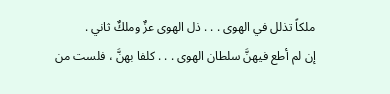ملكاً تذلل في الهوى . . . ذل الهوى عزٌ وملكٌ ثاني .
إن لم أطع فيهنَّ سلطان الهوى . . . كلفا بهنَّ ، فلست من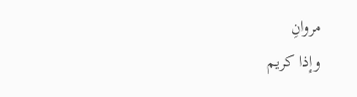مروانِ
وإذا كريم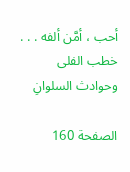أحب ، أمَّن ألفه . . . خطب الفلى وحوادث السلوانِ

الصفحة 160